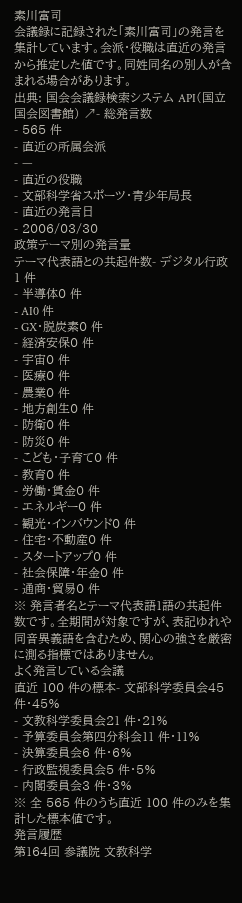素川富司
会議録に記録された「素川富司」の発言を集計しています。会派・役職は直近の発言から推定した値です。同姓同名の別人が含まれる場合があります。
出典: 国会会議録検索システム API(国立国会図書館) ↗- 総発言数
- 565 件
- 直近の所属会派
- —
- 直近の役職
- 文部科学省スポーツ・青少年局長
- 直近の発言日
- 2006/03/30
政策テーマ別の発言量
テーマ代表語との共起件数- デジタル行政1 件
- 半導体0 件
- AI0 件
- GX・脱炭素0 件
- 経済安保0 件
- 宇宙0 件
- 医療0 件
- 農業0 件
- 地方創生0 件
- 防衛0 件
- 防災0 件
- こども・子育て0 件
- 教育0 件
- 労働・賃金0 件
- エネルギー0 件
- 観光・インバウンド0 件
- 住宅・不動産0 件
- スタートアップ0 件
- 社会保障・年金0 件
- 通商・貿易0 件
※ 発言者名とテーマ代表語1語の共起件数です。全期間が対象ですが、表記ゆれや 同音異義語を含むため、関心の強さを厳密に測る指標ではありません。
よく発言している会議
直近 100 件の標本- 文部科学委員会45 件・45%
- 文教科学委員会21 件・21%
- 予算委員会第四分科会11 件・11%
- 決算委員会6 件・6%
- 行政監視委員会5 件・5%
- 内閣委員会3 件・3%
※ 全 565 件のうち直近 100 件のみを集計した標本値です。
発言履歴
第164回 参議院 文教科学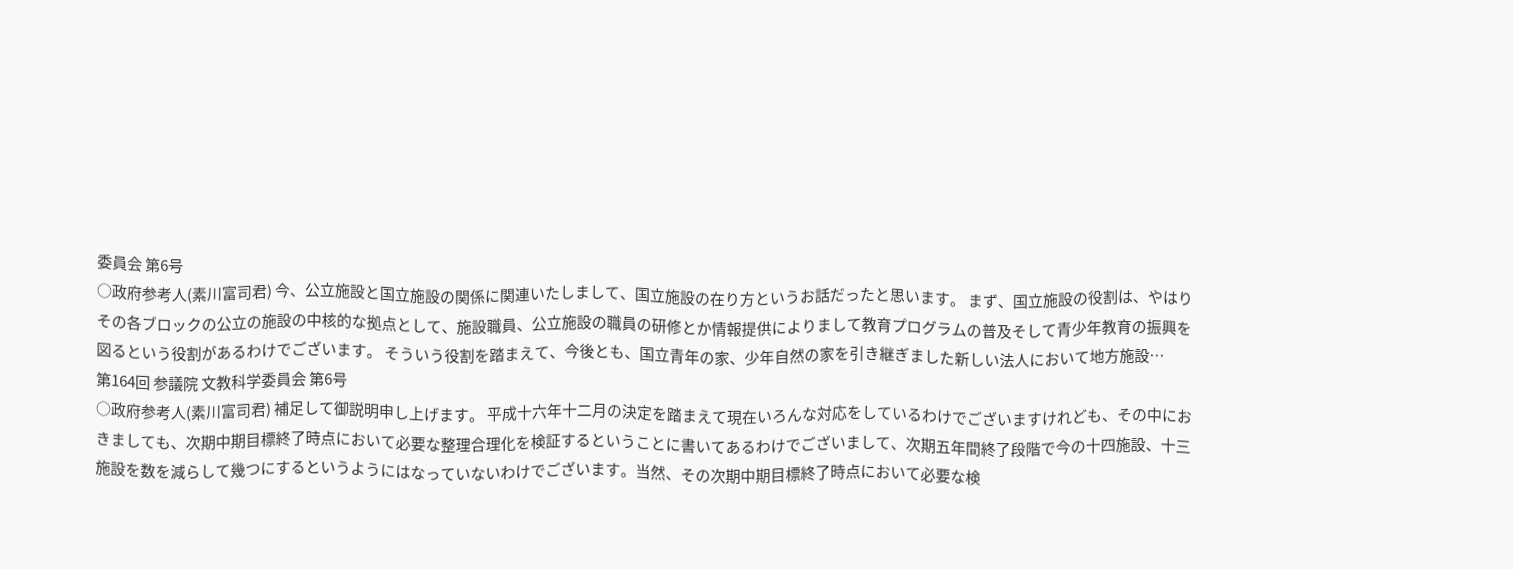委員会 第6号
○政府参考人(素川富司君) 今、公立施設と国立施設の関係に関連いたしまして、国立施設の在り方というお話だったと思います。 まず、国立施設の役割は、やはりその各ブロックの公立の施設の中核的な拠点として、施設職員、公立施設の職員の研修とか情報提供によりまして教育プログラムの普及そして青少年教育の振興を図るという役割があるわけでございます。 そういう役割を踏まえて、今後とも、国立青年の家、少年自然の家を引き継ぎました新しい法人において地方施設…
第164回 参議院 文教科学委員会 第6号
○政府参考人(素川富司君) 補足して御説明申し上げます。 平成十六年十二月の決定を踏まえて現在いろんな対応をしているわけでございますけれども、その中におきましても、次期中期目標終了時点において必要な整理合理化を検証するということに書いてあるわけでございまして、次期五年間終了段階で今の十四施設、十三施設を数を減らして幾つにするというようにはなっていないわけでございます。当然、その次期中期目標終了時点において必要な検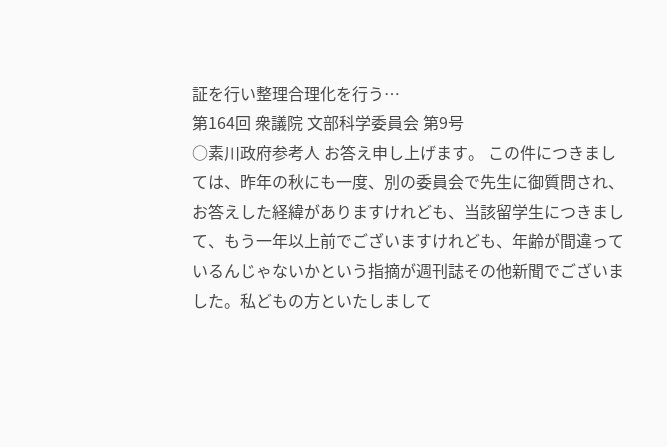証を行い整理合理化を行う…
第164回 衆議院 文部科学委員会 第9号
○素川政府参考人 お答え申し上げます。 この件につきましては、昨年の秋にも一度、別の委員会で先生に御質問され、お答えした経緯がありますけれども、当該留学生につきまして、もう一年以上前でございますけれども、年齢が間違っているんじゃないかという指摘が週刊誌その他新聞でございました。私どもの方といたしまして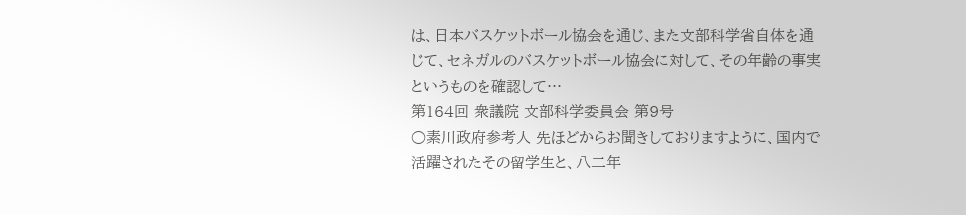は、日本バスケットボール協会を通じ、また文部科学省自体を通じて、セネガルのバスケットボール協会に対して、その年齢の事実というものを確認して…
第164回 衆議院 文部科学委員会 第9号
○素川政府参考人 先ほどからお聞きしておりますように、国内で活躍されたその留学生と、八二年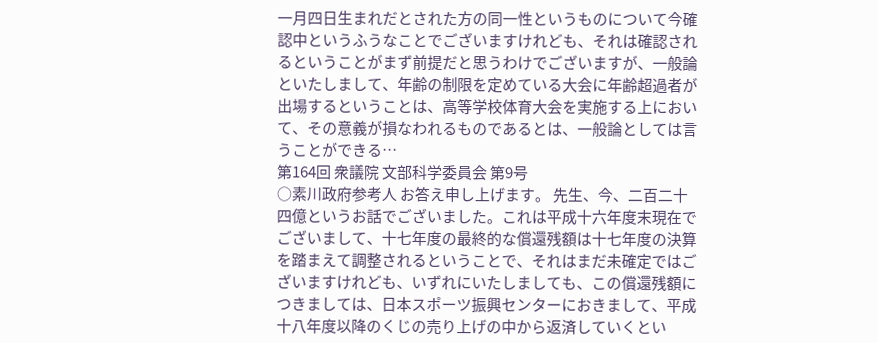一月四日生まれだとされた方の同一性というものについて今確認中というふうなことでございますけれども、それは確認されるということがまず前提だと思うわけでございますが、一般論といたしまして、年齢の制限を定めている大会に年齢超過者が出場するということは、高等学校体育大会を実施する上において、その意義が損なわれるものであるとは、一般論としては言うことができる…
第164回 衆議院 文部科学委員会 第9号
○素川政府参考人 お答え申し上げます。 先生、今、二百二十四億というお話でございました。これは平成十六年度末現在でございまして、十七年度の最終的な償還残額は十七年度の決算を踏まえて調整されるということで、それはまだ未確定ではございますけれども、いずれにいたしましても、この償還残額につきましては、日本スポーツ振興センターにおきまして、平成十八年度以降のくじの売り上げの中から返済していくとい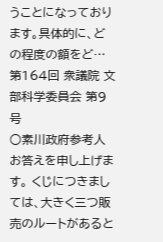うことになっております。具体的に、どの程度の額をど…
第164回 衆議院 文部科学委員会 第9号
○素川政府参考人 お答えを申し上げます。 くじにつきましては、大きく三つ販売のルートがあると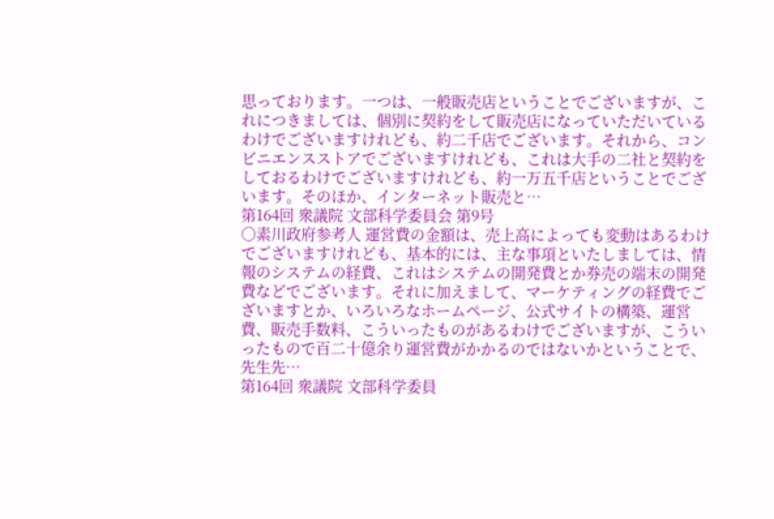思っております。一つは、一般販売店ということでございますが、これにつきましては、個別に契約をして販売店になっていただいているわけでございますけれども、約二千店でございます。それから、コンビニエンスストアでございますけれども、これは大手の二社と契約をしておるわけでございますけれども、約一万五千店ということでございます。そのほか、インターネット販売と…
第164回 衆議院 文部科学委員会 第9号
○素川政府参考人 運営費の金額は、売上高によっても変動はあるわけでございますけれども、基本的には、主な事項といたしましては、情報のシステムの経費、これはシステムの開発費とか券売の端末の開発費などでございます。それに加えまして、マーケティングの経費でございますとか、いろいろなホームページ、公式サイトの構築、運営費、販売手数料、こういったものがあるわけでございますが、こういったもので百二十億余り運営費がかかるのではないかということで、先生先…
第164回 衆議院 文部科学委員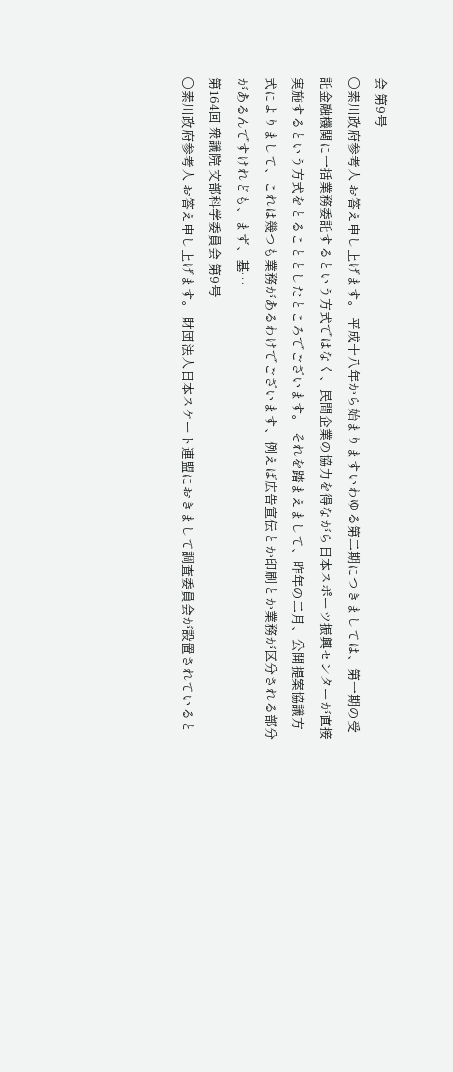会 第9号
○素川政府参考人 お答え申し上げます。 平成十八年から始まりますいわゆる第二期につきましては、第一期の受託金融機関に一括業務委託するという方式ではなく、民間企業の協力を得ながら日本スポーツ振興センターが直接実施するという方式をとることとしたところでございます。 それを踏まえまして、昨年の二月、公開提案協議方式によりまして、これは幾つも業務があるわけでございます、例えば広告宣伝とか印刷とか業務が区分される部分があるんですけれども、まず、基…
第164回 衆議院 文部科学委員会 第9号
○素川政府参考人 お答え申し上げます。 財団法人日本スケート連盟におきまして調査委員会が設置されていると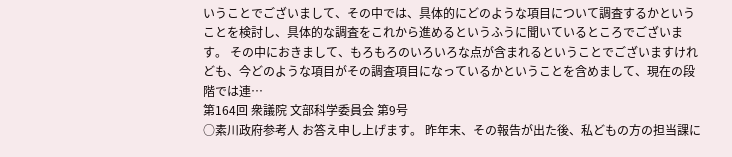いうことでございまして、その中では、具体的にどのような項目について調査するかということを検討し、具体的な調査をこれから進めるというふうに聞いているところでございます。 その中におきまして、もろもろのいろいろな点が含まれるということでございますけれども、今どのような項目がその調査項目になっているかということを含めまして、現在の段階では連…
第164回 衆議院 文部科学委員会 第9号
○素川政府参考人 お答え申し上げます。 昨年末、その報告が出た後、私どもの方の担当課に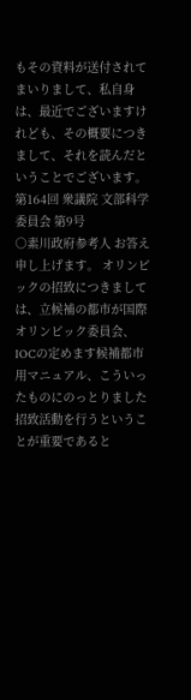もその資料が送付されてまいりまして、私自身は、最近でございますけれども、その概要につきまして、それを読んだということでございます。
第164回 衆議院 文部科学委員会 第9号
○素川政府参考人 お答え申し上げます。 オリンピックの招致につきましては、立候補の都市が国際オリンピック委員会、IOCの定めます候補都市用マニュアル、こういったものにのっとりました招致活動を行うということが重要であると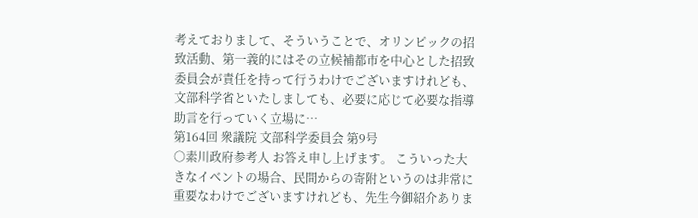考えておりまして、そういうことで、オリンピックの招致活動、第一義的にはその立候補都市を中心とした招致委員会が責任を持って行うわけでございますけれども、文部科学省といたしましても、必要に応じて必要な指導助言を行っていく立場に…
第164回 衆議院 文部科学委員会 第9号
○素川政府参考人 お答え申し上げます。 こういった大きなイベントの場合、民間からの寄附というのは非常に重要なわけでございますけれども、先生今御紹介ありま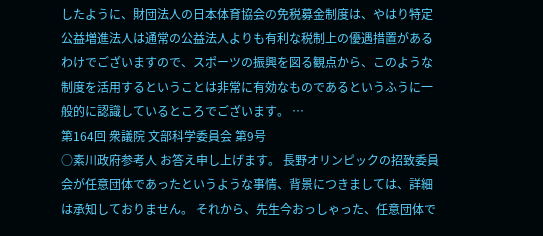したように、財団法人の日本体育協会の免税募金制度は、やはり特定公益増進法人は通常の公益法人よりも有利な税制上の優遇措置があるわけでございますので、スポーツの振興を図る観点から、このような制度を活用するということは非常に有効なものであるというふうに一般的に認識しているところでございます。 …
第164回 衆議院 文部科学委員会 第9号
○素川政府参考人 お答え申し上げます。 長野オリンピックの招致委員会が任意団体であったというような事情、背景につきましては、詳細は承知しておりません。 それから、先生今おっしゃった、任意団体で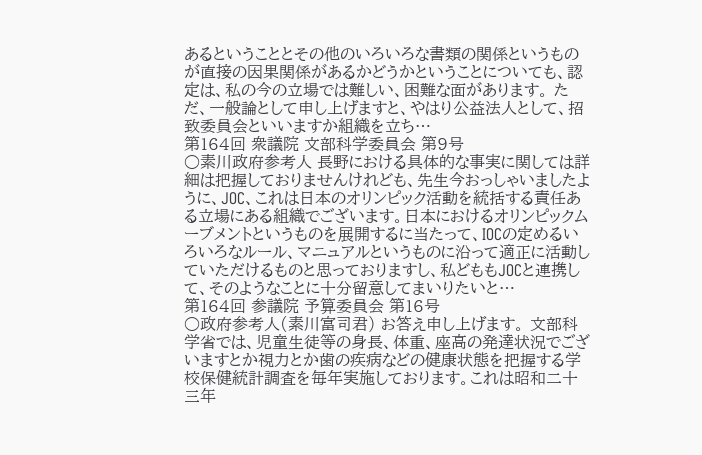あるということとその他のいろいろな書類の関係というものが直接の因果関係があるかどうかということについても、認定は、私の今の立場では難しい、困難な面があります。 ただ、一般論として申し上げますと、やはり公益法人として、招致委員会といいますか組織を立ち…
第164回 衆議院 文部科学委員会 第9号
○素川政府参考人 長野における具体的な事実に関しては詳細は把握しておりませんけれども、先生今おっしゃいましたように、JOC、これは日本のオリンピック活動を統括する責任ある立場にある組織でございます。日本におけるオリンピックムーブメントというものを展開するに当たって、IOCの定めるいろいろなルール、マニュアルというものに沿って適正に活動していただけるものと思っておりますし、私どももJOCと連携して、そのようなことに十分留意してまいりたいと…
第164回 参議院 予算委員会 第16号
○政府参考人(素川富司君) お答え申し上げます。 文部科学省では、児童生徒等の身長、体重、座高の発達状況でございますとか視力とか歯の疾病などの健康状態を把握する学校保健統計調査を毎年実施しております。これは昭和二十三年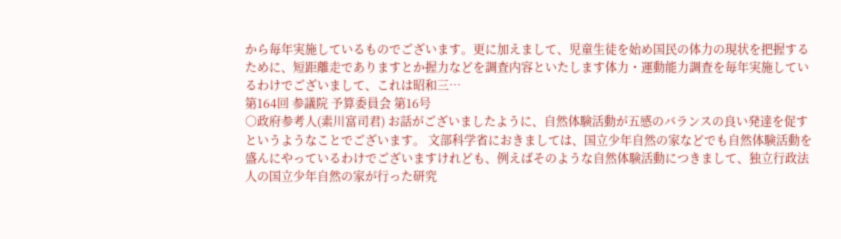から毎年実施しているものでございます。更に加えまして、児童生徒を始め国民の体力の現状を把握するために、短距離走でありますとか握力などを調査内容といたします体力・運動能力調査を毎年実施しているわけでございまして、これは昭和三…
第164回 参議院 予算委員会 第16号
○政府参考人(素川富司君) お話がございましたように、自然体験活動が五感のバランスの良い発達を促すというようなことでございます。 文部科学省におきましては、国立少年自然の家などでも自然体験活動を盛んにやっているわけでございますけれども、例えばそのような自然体験活動につきまして、独立行政法人の国立少年自然の家が行った研究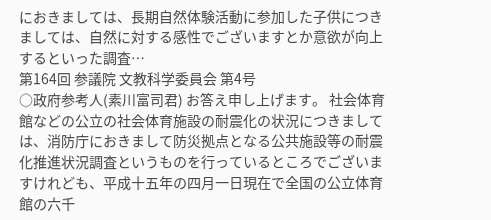におきましては、長期自然体験活動に参加した子供につきましては、自然に対する感性でございますとか意欲が向上するといった調査…
第164回 参議院 文教科学委員会 第4号
○政府参考人(素川富司君) お答え申し上げます。 社会体育館などの公立の社会体育施設の耐震化の状況につきましては、消防庁におきまして防災拠点となる公共施設等の耐震化推進状況調査というものを行っているところでございますけれども、平成十五年の四月一日現在で全国の公立体育館の六千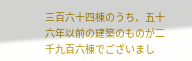三百六十四棟のうち、五十六年以前の建築のものが二千九百六棟でございまし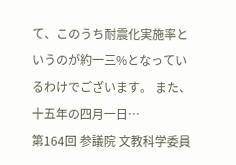て、このうち耐震化実施率というのが約一三%となっているわけでございます。 また、十五年の四月一日…
第164回 参議院 文教科学委員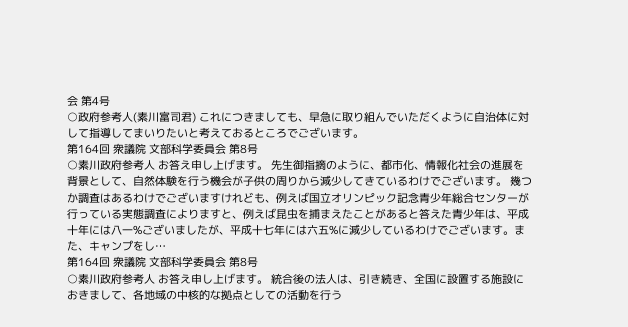会 第4号
○政府参考人(素川富司君) これにつきましても、早急に取り組んでいただくように自治体に対して指導してまいりたいと考えておるところでございます。
第164回 衆議院 文部科学委員会 第8号
○素川政府参考人 お答え申し上げます。 先生御指摘のように、都市化、情報化社会の進展を背景として、自然体験を行う機会が子供の周りから減少してきているわけでございます。 幾つか調査はあるわけでございますけれども、例えば国立オリンピック記念青少年総合センターが行っている実態調査によりますと、例えば昆虫を捕まえたことがあると答えた青少年は、平成十年には八一%ございましたが、平成十七年には六五%に減少しているわけでございます。また、キャンプをし…
第164回 衆議院 文部科学委員会 第8号
○素川政府参考人 お答え申し上げます。 統合後の法人は、引き続き、全国に設置する施設におきまして、各地域の中核的な拠点としての活動を行う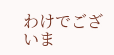わけでございま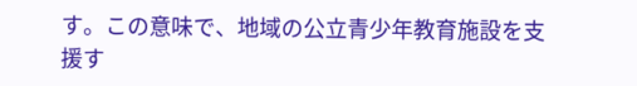す。この意味で、地域の公立青少年教育施設を支援す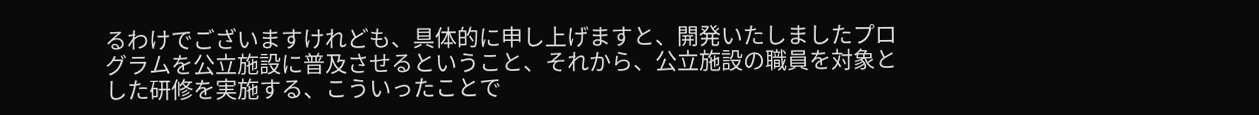るわけでございますけれども、具体的に申し上げますと、開発いたしましたプログラムを公立施設に普及させるということ、それから、公立施設の職員を対象とした研修を実施する、こういったことで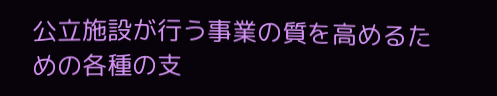公立施設が行う事業の質を高めるための各種の支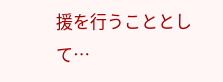援を行うこととして…